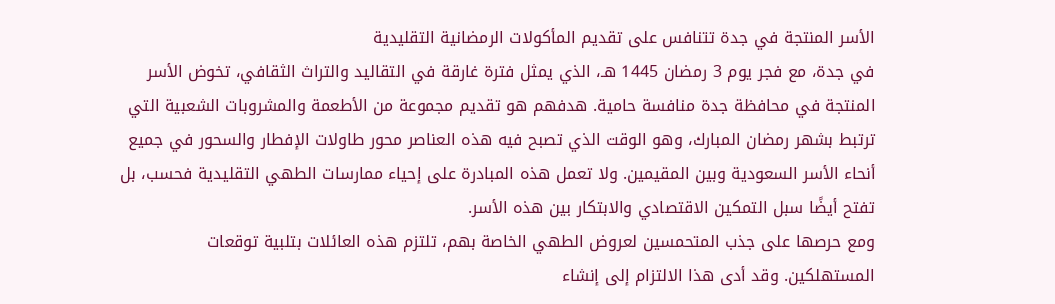الأسر المنتجة في جدة تتنافس على تقديم المأكولات الرمضانية التقليدية
في جدة، مع فجر يوم 3 رمضان 1445 هـ، الذي يمثل فترة غارقة في التقاليد والتراث الثقافي، تخوض الأسر المنتجة في محافظة جدة منافسة حامية. هدفهم هو تقديم مجموعة من الأطعمة والمشروبات الشعبية التي ترتبط بشهر رمضان المبارك، وهو الوقت الذي تصبح فيه هذه العناصر محور طاولات الإفطار والسحور في جميع أنحاء الأسر السعودية وبين المقيمين. ولا تعمل هذه المبادرة على إحياء ممارسات الطهي التقليدية فحسب، بل تفتح أيضًا سبل التمكين الاقتصادي والابتكار بين هذه الأسر.
ومع حرصها على جذب المتحمسين لعروض الطهي الخاصة بهم، تلتزم هذه العائلات بتلبية توقعات المستهلكين. وقد أدى هذا الالتزام إلى إنشاء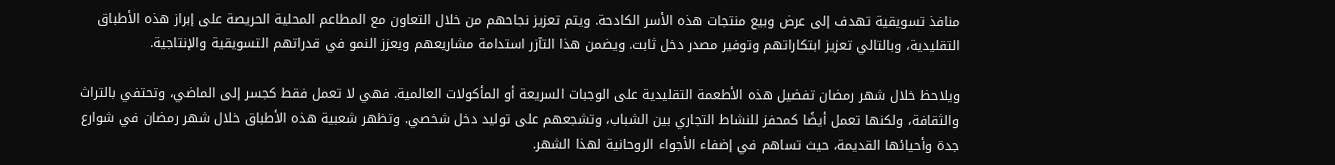منافذ تسويقية تهدف إلى عرض وبيع منتجات هذه الأسر الكادحة. ويتم تعزيز نجاحهم من خلال التعاون مع المطاعم المحلية الحريصة على إبراز هذه الأطباق التقليدية، وبالتالي تعزيز ابتكاراتهم وتوفير مصدر دخل ثابت. ويضمن هذا التآزر استدامة مشاريعهم ويعزز النمو في قدراتهم التسويقية والإنتاجية.

ويلاحظ خلال شهر رمضان تفضيل هذه الأطعمة التقليدية على الوجبات السريعة أو المأكولات العالمية. فهي لا تعمل فقط كجسر إلى الماضي، وتحتفي بالتراث والثقافة، ولكنها تعمل أيضًا كمحفز للنشاط التجاري بين الشباب، وتشجعهم على توليد دخل شخصي. وتظهر شعبية هذه الأطباق خلال شهر رمضان في شوارع جدة وأحيائها القديمة، حيث تساهم في إضفاء الأجواء الروحانية لهذا الشهر.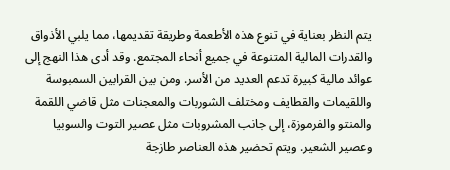يتم النظر بعناية في تنوع هذه الأطعمة وطريقة تقديمها، مما يلبي الأذواق والقدرات المالية المتنوعة في جميع أنحاء المجتمع. وقد أدى هذا النهج إلى عوائد مالية كبيرة تدعم العديد من الأسر. ومن بين القرابين السمبوسة واللقيمات والقطايف ومختلف الشوربات والمعجنات مثل قاضي اللقمة والمنتو والفرموزة، إلى جانب المشروبات مثل عصير التوت والسوبيا وعصير الشعير. ويتم تحضير هذه العناصر طازجة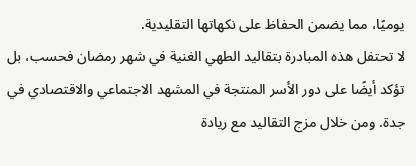يوميًا، مما يضمن الحفاظ على نكهاتها التقليدية.
لا تحتفل هذه المبادرة بتقاليد الطهي الغنية في شهر رمضان فحسب، بل تؤكد أيضًا على دور الأسر المنتجة في المشهد الاجتماعي والاقتصادي في جدة. ومن خلال مزج التقاليد مع ريادة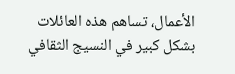الأعمال، تساهم هذه العائلات بشكل كبير في النسيج الثقافي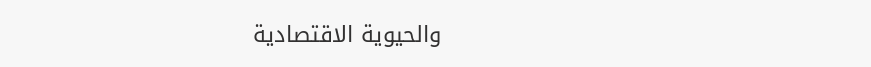والحيوية الاقتصادية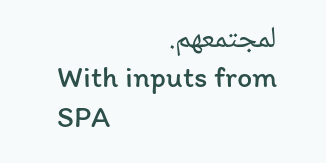لمجتمعهم.
With inputs from SPA